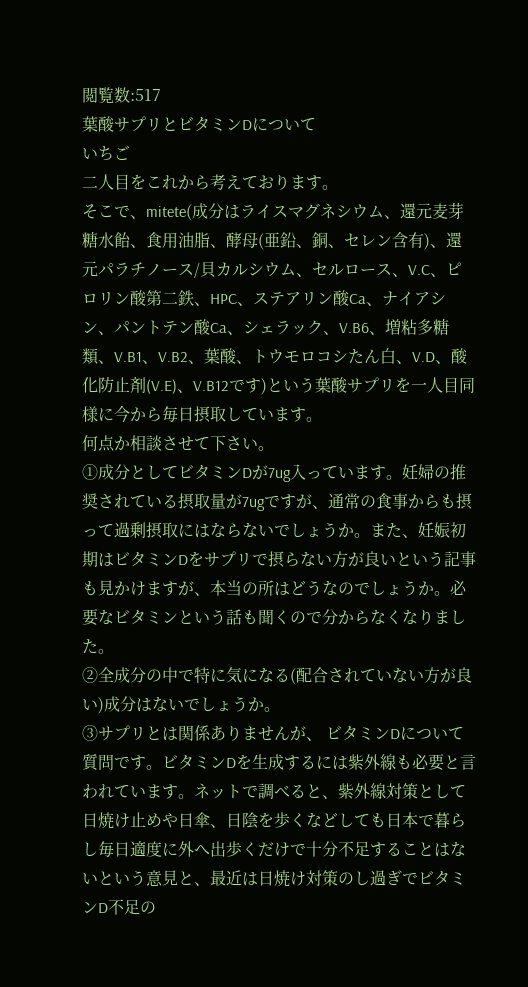閲覧数:517
葉酸サプリとビタミンDについて
いちご
二人目をこれから考えております。
そこで、mitete(成分はライスマグネシウム、還元麦芽糖水飴、食用油脂、酵母(亜鉛、銅、セレン含有)、還元パラチノース/貝カルシウム、セルロース、V.C、ピロリン酸第二鉄、HPC、ステアリン酸Ca、ナイアシン、パントテン酸Ca、シェラック、V.B6、増粘多糖類、V.B1、V.B2、葉酸、トウモロコシたん白、V.D、酸化防止剤(V.E)、V.B12です)という葉酸サプリを一人目同様に今から毎日摂取しています。
何点か相談させて下さい。
①成分としてビタミンDが7ug入っています。妊婦の推奨されている摂取量が7ugですが、通常の食事からも摂って過剰摂取にはならないでしょうか。また、妊娠初期はビタミンDをサプリで摂らない方が良いという記事も見かけますが、本当の所はどうなのでしょうか。必要なビタミンという話も聞くので分からなくなりました。
②全成分の中で特に気になる(配合されていない方が良い)成分はないでしょうか。
③サプリとは関係ありませんが、 ビタミンDについて質問です。ビタミンDを生成するには紫外線も必要と言われています。ネットで調べると、紫外線対策として日焼け止めや日傘、日陰を歩くなどしても日本で暮らし毎日適度に外へ出歩くだけで十分不足することはないという意見と、最近は日焼け対策のし過ぎでビタミンD不足の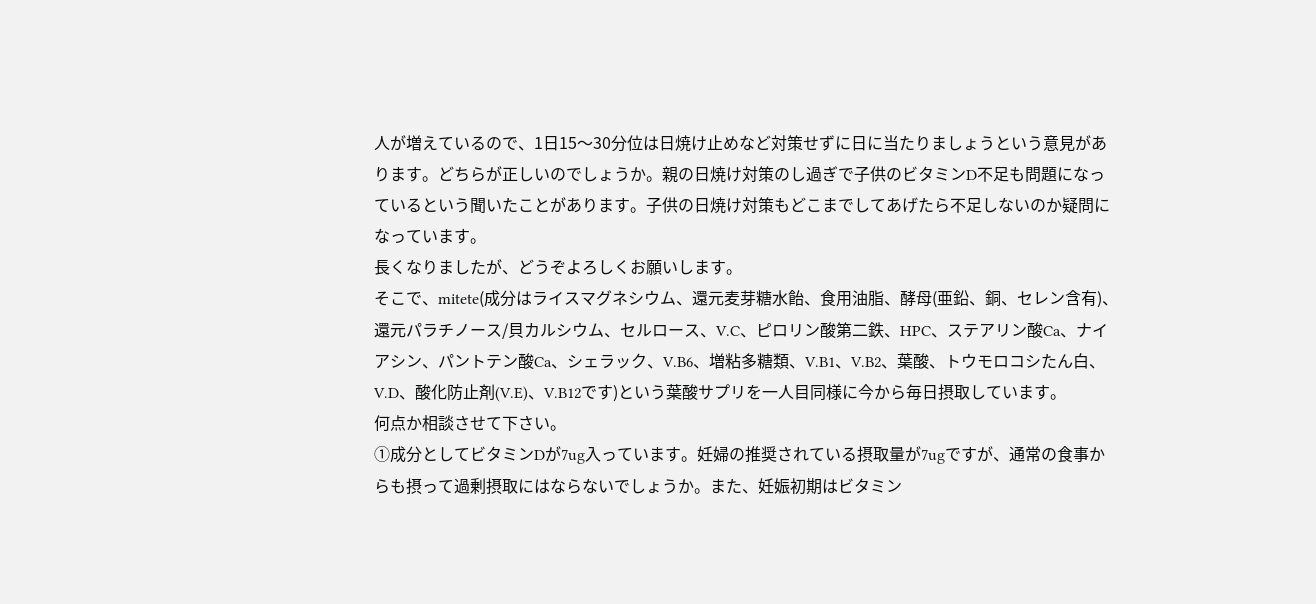人が増えているので、1日15〜30分位は日焼け止めなど対策せずに日に当たりましょうという意見があります。どちらが正しいのでしょうか。親の日焼け対策のし過ぎで子供のビタミンD不足も問題になっているという聞いたことがあります。子供の日焼け対策もどこまでしてあげたら不足しないのか疑問になっています。
長くなりましたが、どうぞよろしくお願いします。
そこで、mitete(成分はライスマグネシウム、還元麦芽糖水飴、食用油脂、酵母(亜鉛、銅、セレン含有)、還元パラチノース/貝カルシウム、セルロース、V.C、ピロリン酸第二鉄、HPC、ステアリン酸Ca、ナイアシン、パントテン酸Ca、シェラック、V.B6、増粘多糖類、V.B1、V.B2、葉酸、トウモロコシたん白、V.D、酸化防止剤(V.E)、V.B12です)という葉酸サプリを一人目同様に今から毎日摂取しています。
何点か相談させて下さい。
①成分としてビタミンDが7ug入っています。妊婦の推奨されている摂取量が7ugですが、通常の食事からも摂って過剰摂取にはならないでしょうか。また、妊娠初期はビタミン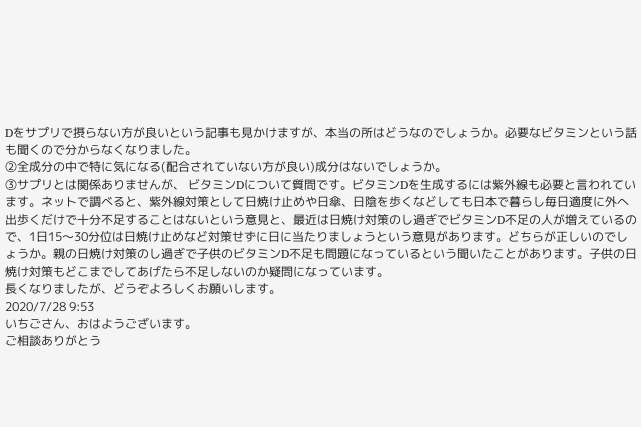Dをサプリで摂らない方が良いという記事も見かけますが、本当の所はどうなのでしょうか。必要なビタミンという話も聞くので分からなくなりました。
②全成分の中で特に気になる(配合されていない方が良い)成分はないでしょうか。
③サプリとは関係ありませんが、 ビタミンDについて質問です。ビタミンDを生成するには紫外線も必要と言われています。ネットで調べると、紫外線対策として日焼け止めや日傘、日陰を歩くなどしても日本で暮らし毎日適度に外へ出歩くだけで十分不足することはないという意見と、最近は日焼け対策のし過ぎでビタミンD不足の人が増えているので、1日15〜30分位は日焼け止めなど対策せずに日に当たりましょうという意見があります。どちらが正しいのでしょうか。親の日焼け対策のし過ぎで子供のビタミンD不足も問題になっているという聞いたことがあります。子供の日焼け対策もどこまでしてあげたら不足しないのか疑問になっています。
長くなりましたが、どうぞよろしくお願いします。
2020/7/28 9:53
いちごさん、おはようございます。
ご相談ありがとう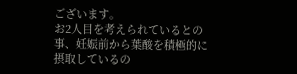ございます。
お2人目を考えられているとの事、妊娠前から葉酸を積極的に摂取しているの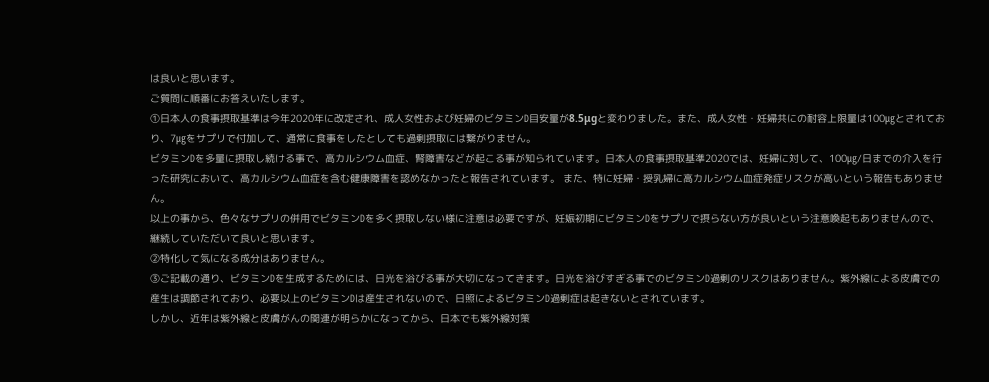は良いと思います。
ご質問に順番にお答えいたします。
①日本人の食事摂取基準は今年2020年に改定され、成人女性および妊婦のビタミンD目安量が8.5μgと変わりました。また、成人女性・妊婦共にの耐容上限量は100㎍とされており、7㎍をサプリで付加して、通常に食事をしたとしても過剰摂取には繋がりません。
ビタミンDを多量に摂取し続ける事で、高カルシウム血症、腎障害などが起こる事が知られています。日本人の食事摂取基準2020では、妊婦に対して、100㎍/日までの介入を行った研究において、高カルシウム血症を含む健康障害を認めなかったと報告されています。 また、特に妊婦・授乳婦に高カルシウム血症発症リスクが高いという報告もありません。
以上の事から、色々なサプリの併用でビタミンDを多く摂取しない様に注意は必要ですが、妊娠初期にビタミンDをサプリで摂らない方が良いという注意喚起もありませんので、継続していただいて良いと思います。
②特化して気になる成分はありません。
③ご記載の通り、ビタミンDを生成するためには、日光を浴びる事が大切になってきます。日光を浴びすぎる事でのビタミンD過剰のリスクはありません。紫外線による皮膚での産生は調節されており、必要以上のビタミンDは産生されないので、日照によるビタミンD過剰症は起きないとされています。
しかし、近年は紫外線と皮膚がんの関連が明らかになってから、日本でも紫外線対策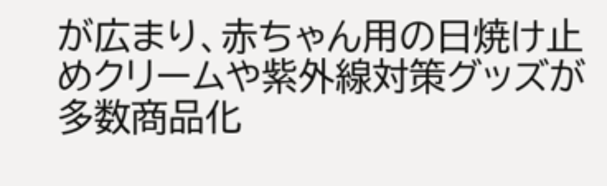が広まり、赤ちゃん用の日焼け止めクリームや紫外線対策グッズが多数商品化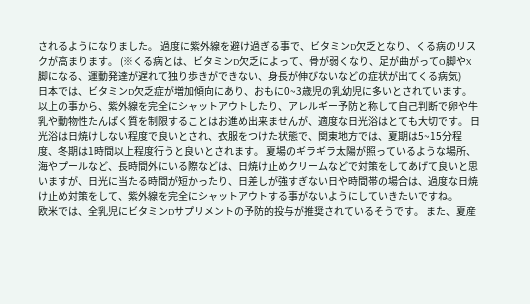されるようになりました。 過度に紫外線を避け過ぎる事で、ビタミンD欠乏となり、くる病のリスクが高まります。 (※くる病とは、ビタミンD欠乏によって、骨が弱くなり、足が曲がってO脚やX脚になる、運動発達が遅れて独り歩きができない、身長が伸びないなどの症状が出てくる病気)
日本では、ビタミンD欠乏症が増加傾向にあり、おもに0~3歳児の乳幼児に多いとされています。
以上の事から、紫外線を完全にシャットアウトしたり、アレルギー予防と称して自己判断で卵や牛乳や動物性たんぱく質を制限することはお進め出来ませんが、適度な日光浴はとても大切です。 日光浴は日焼けしない程度で良いとされ、衣服をつけた状態で、関東地方では、夏期は5~15分程度、冬期は1時間以上程度行うと良いとされます。 夏場のギラギラ太陽が照っているような場所、海やプールなど、長時間外にいる際などは、日焼け止めクリームなどで対策をしてあげて良いと思いますが、日光に当たる時間が短かったり、日差しが強すぎない日や時間帯の場合は、過度な日焼け止め対策をして、紫外線を完全にシャットアウトする事がないようにしていきたいですね。
欧米では、全乳児にビタミンDサプリメントの予防的投与が推奨されているそうです。 また、夏産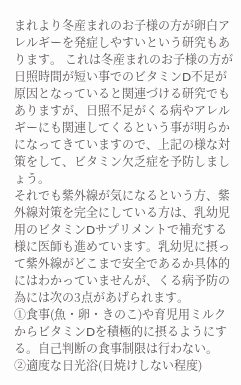まれより冬産まれのお子様の方が卵白アレルギーを発症しやすいという研究もあります。 これは冬産まれのお子様の方が日照時間が短い事でのビタミンD不足が原因となっていると関連づける研究でもありますが、日照不足がくる病やアレルギーにも関連してくるという事が明らかになってきていますので、上記の様な対策をして、ビタミン欠乏症を予防しましょう。
それでも紫外線が気になるという方、紫外線対策を完全にしている方は、乳幼児用のビタミンDサプリメントで補充する様に医師も進めています。乳幼児に摂って紫外線がどこまで安全であるか具体的にはわかっていませんが、くる病予防の為には次の3点があげられます。
①食事(魚・卵・きのこ)や育児用ミルクからビタミンDを積極的に摂るようにする。自己判断の食事制限は行わない。
②適度な日光浴(日焼けしない程度)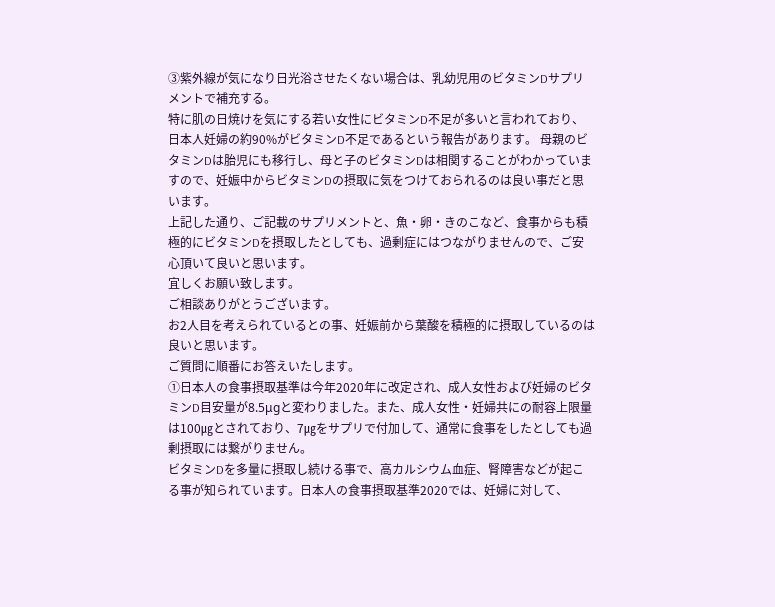③紫外線が気になり日光浴させたくない場合は、乳幼児用のビタミンDサプリメントで補充する。
特に肌の日焼けを気にする若い女性にビタミンD不足が多いと言われており、日本人妊婦の約90%がビタミンD不足であるという報告があります。 母親のビタミンDは胎児にも移行し、母と子のビタミンDは相関することがわかっていますので、妊娠中からビタミンDの摂取に気をつけておられるのは良い事だと思います。
上記した通り、ご記載のサプリメントと、魚・卵・きのこなど、食事からも積極的にビタミンDを摂取したとしても、過剰症にはつながりませんので、ご安心頂いて良いと思います。
宜しくお願い致します。
ご相談ありがとうございます。
お2人目を考えられているとの事、妊娠前から葉酸を積極的に摂取しているのは良いと思います。
ご質問に順番にお答えいたします。
①日本人の食事摂取基準は今年2020年に改定され、成人女性および妊婦のビタミンD目安量が8.5μgと変わりました。また、成人女性・妊婦共にの耐容上限量は100㎍とされており、7㎍をサプリで付加して、通常に食事をしたとしても過剰摂取には繋がりません。
ビタミンDを多量に摂取し続ける事で、高カルシウム血症、腎障害などが起こる事が知られています。日本人の食事摂取基準2020では、妊婦に対して、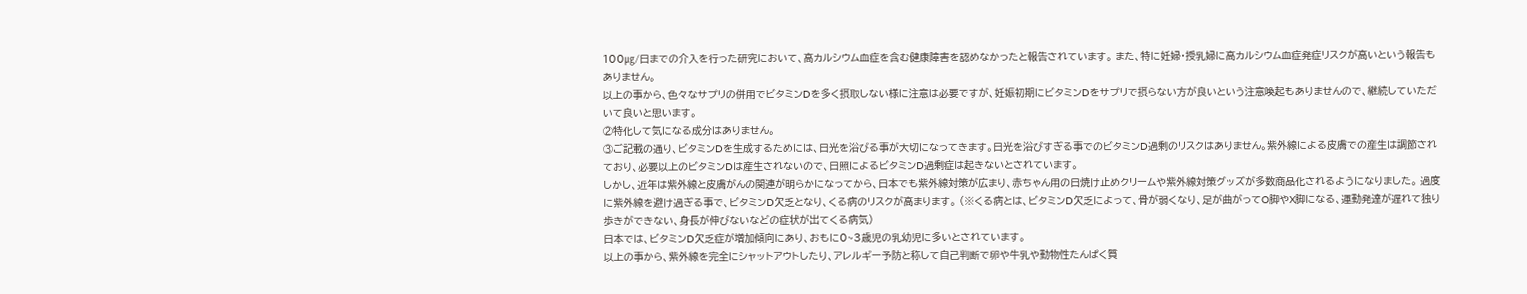100㎍/日までの介入を行った研究において、高カルシウム血症を含む健康障害を認めなかったと報告されています。 また、特に妊婦・授乳婦に高カルシウム血症発症リスクが高いという報告もありません。
以上の事から、色々なサプリの併用でビタミンDを多く摂取しない様に注意は必要ですが、妊娠初期にビタミンDをサプリで摂らない方が良いという注意喚起もありませんので、継続していただいて良いと思います。
②特化して気になる成分はありません。
③ご記載の通り、ビタミンDを生成するためには、日光を浴びる事が大切になってきます。日光を浴びすぎる事でのビタミンD過剰のリスクはありません。紫外線による皮膚での産生は調節されており、必要以上のビタミンDは産生されないので、日照によるビタミンD過剰症は起きないとされています。
しかし、近年は紫外線と皮膚がんの関連が明らかになってから、日本でも紫外線対策が広まり、赤ちゃん用の日焼け止めクリームや紫外線対策グッズが多数商品化されるようになりました。 過度に紫外線を避け過ぎる事で、ビタミンD欠乏となり、くる病のリスクが高まります。 (※くる病とは、ビタミンD欠乏によって、骨が弱くなり、足が曲がってO脚やX脚になる、運動発達が遅れて独り歩きができない、身長が伸びないなどの症状が出てくる病気)
日本では、ビタミンD欠乏症が増加傾向にあり、おもに0~3歳児の乳幼児に多いとされています。
以上の事から、紫外線を完全にシャットアウトしたり、アレルギー予防と称して自己判断で卵や牛乳や動物性たんぱく質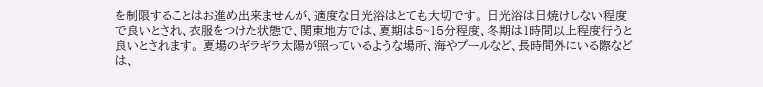を制限することはお進め出来ませんが、適度な日光浴はとても大切です。 日光浴は日焼けしない程度で良いとされ、衣服をつけた状態で、関東地方では、夏期は5~15分程度、冬期は1時間以上程度行うと良いとされます。 夏場のギラギラ太陽が照っているような場所、海やプールなど、長時間外にいる際などは、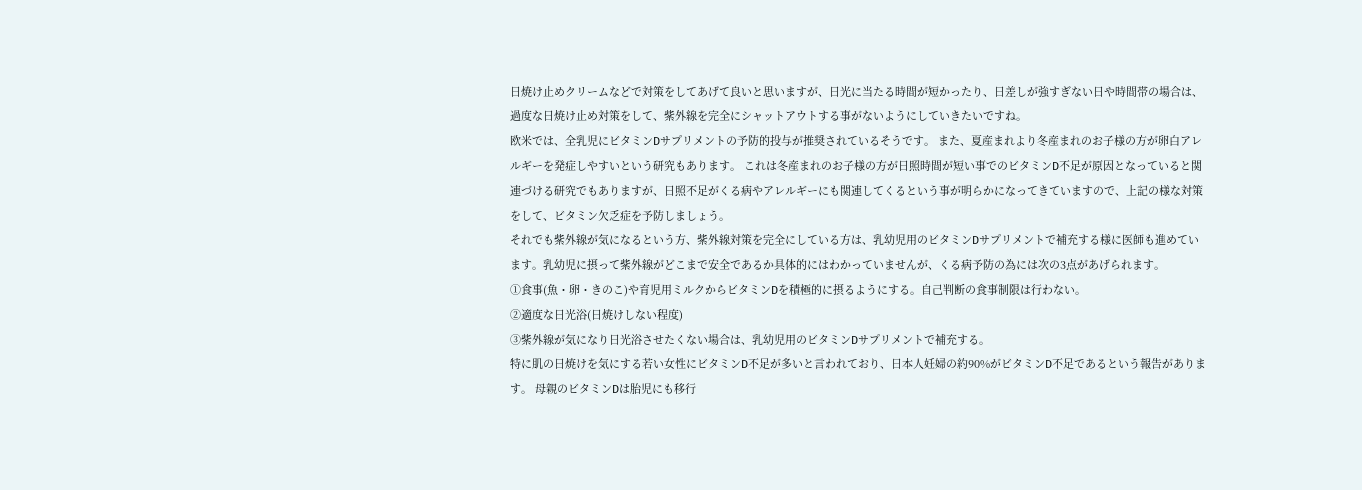日焼け止めクリームなどで対策をしてあげて良いと思いますが、日光に当たる時間が短かったり、日差しが強すぎない日や時間帯の場合は、過度な日焼け止め対策をして、紫外線を完全にシャットアウトする事がないようにしていきたいですね。
欧米では、全乳児にビタミンDサプリメントの予防的投与が推奨されているそうです。 また、夏産まれより冬産まれのお子様の方が卵白アレルギーを発症しやすいという研究もあります。 これは冬産まれのお子様の方が日照時間が短い事でのビタミンD不足が原因となっていると関連づける研究でもありますが、日照不足がくる病やアレルギーにも関連してくるという事が明らかになってきていますので、上記の様な対策をして、ビタミン欠乏症を予防しましょう。
それでも紫外線が気になるという方、紫外線対策を完全にしている方は、乳幼児用のビタミンDサプリメントで補充する様に医師も進めています。乳幼児に摂って紫外線がどこまで安全であるか具体的にはわかっていませんが、くる病予防の為には次の3点があげられます。
①食事(魚・卵・きのこ)や育児用ミルクからビタミンDを積極的に摂るようにする。自己判断の食事制限は行わない。
②適度な日光浴(日焼けしない程度)
③紫外線が気になり日光浴させたくない場合は、乳幼児用のビタミンDサプリメントで補充する。
特に肌の日焼けを気にする若い女性にビタミンD不足が多いと言われており、日本人妊婦の約90%がビタミンD不足であるという報告があります。 母親のビタミンDは胎児にも移行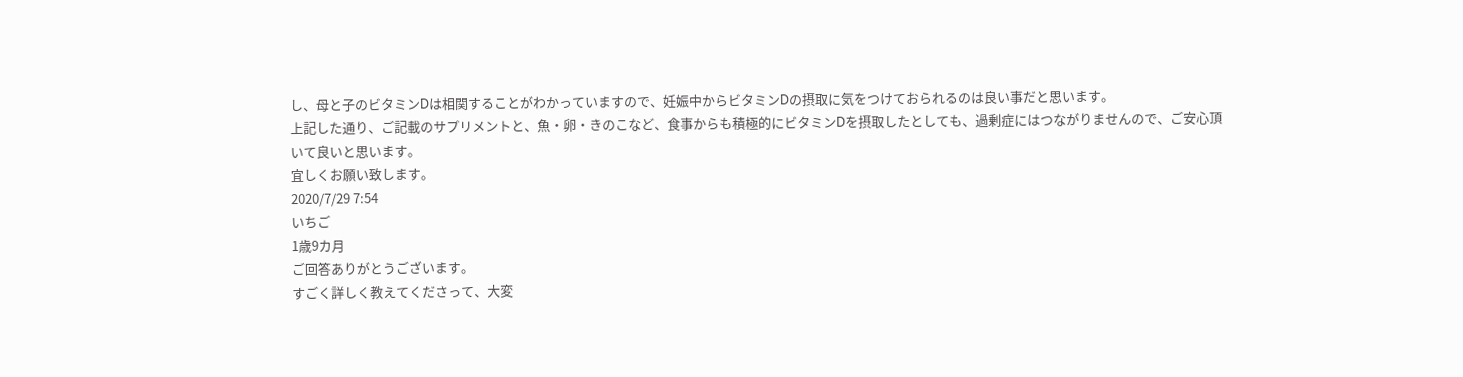し、母と子のビタミンDは相関することがわかっていますので、妊娠中からビタミンDの摂取に気をつけておられるのは良い事だと思います。
上記した通り、ご記載のサプリメントと、魚・卵・きのこなど、食事からも積極的にビタミンDを摂取したとしても、過剰症にはつながりませんので、ご安心頂いて良いと思います。
宜しくお願い致します。
2020/7/29 7:54
いちご
1歳9カ月
ご回答ありがとうございます。
すごく詳しく教えてくださって、大変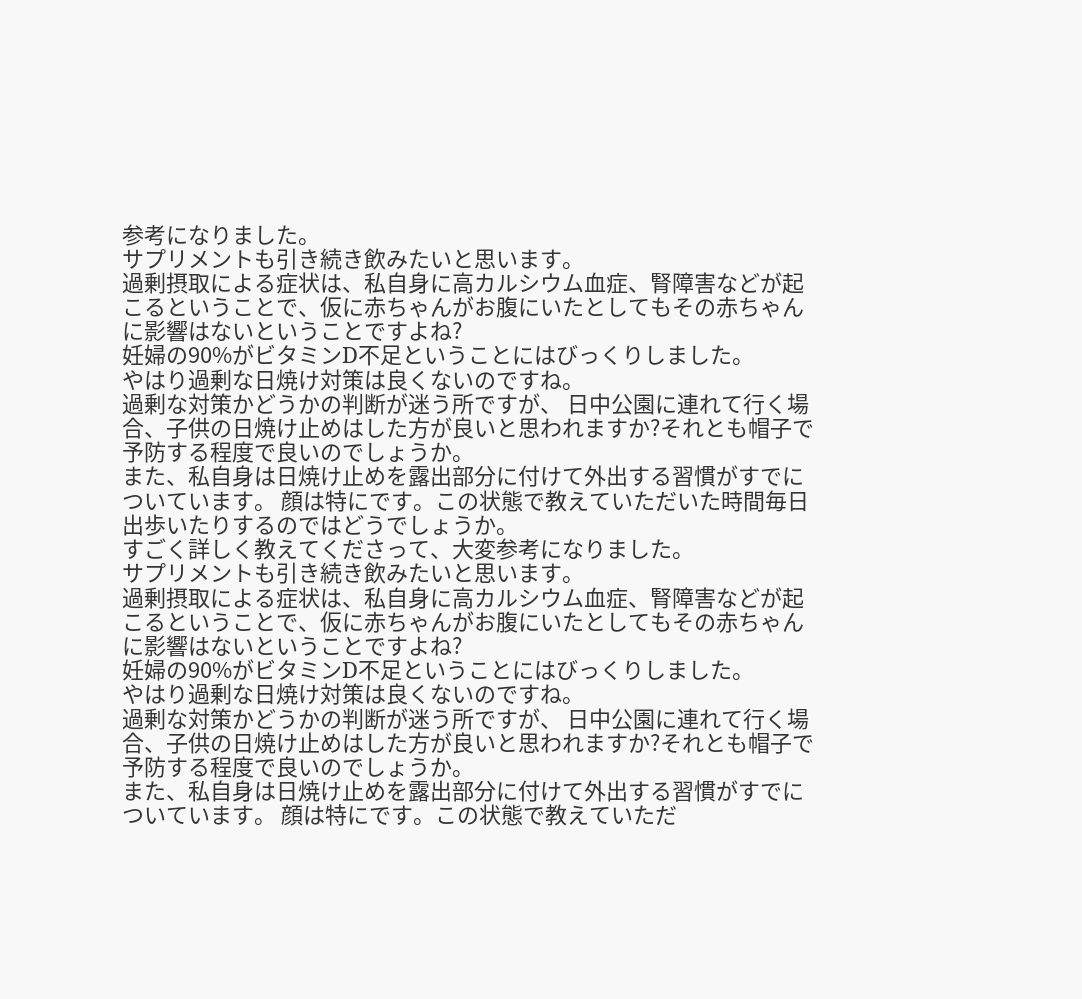参考になりました。
サプリメントも引き続き飲みたいと思います。
過剰摂取による症状は、私自身に高カルシウム血症、腎障害などが起こるということで、仮に赤ちゃんがお腹にいたとしてもその赤ちゃんに影響はないということですよね?
妊婦の90%がビタミンD不足ということにはびっくりしました。
やはり過剰な日焼け対策は良くないのですね。
過剰な対策かどうかの判断が迷う所ですが、 日中公園に連れて行く場合、子供の日焼け止めはした方が良いと思われますか?それとも帽子で予防する程度で良いのでしょうか。
また、私自身は日焼け止めを露出部分に付けて外出する習慣がすでについています。 顔は特にです。この状態で教えていただいた時間毎日出歩いたりするのではどうでしょうか。
すごく詳しく教えてくださって、大変参考になりました。
サプリメントも引き続き飲みたいと思います。
過剰摂取による症状は、私自身に高カルシウム血症、腎障害などが起こるということで、仮に赤ちゃんがお腹にいたとしてもその赤ちゃんに影響はないということですよね?
妊婦の90%がビタミンD不足ということにはびっくりしました。
やはり過剰な日焼け対策は良くないのですね。
過剰な対策かどうかの判断が迷う所ですが、 日中公園に連れて行く場合、子供の日焼け止めはした方が良いと思われますか?それとも帽子で予防する程度で良いのでしょうか。
また、私自身は日焼け止めを露出部分に付けて外出する習慣がすでについています。 顔は特にです。この状態で教えていただ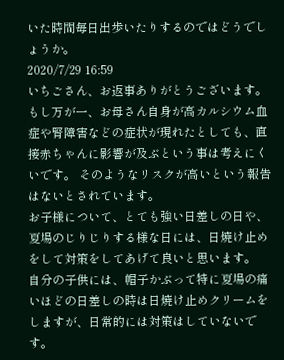いた時間毎日出歩いたりするのではどうでしょうか。
2020/7/29 16:59
いちごさん、お返事ありがとうございます。
もし万が一、お母さん自身が高カルシウム血症や腎障害などの症状が現れたとしても、直接赤ちゃんに影響が及ぶという事は考えにくいです。 そのようなリスクが高いという報告はないとされています。
お子様について、とても強い日差しの日や、夏場のじりじりする様な日には、日焼け止めをして対策をしてあげて良いと思います。
自分の子供には、帽子かぶって特に夏場の痛いほどの日差しの時は日焼け止めクリームをしますが、日常的には対策はしていないです。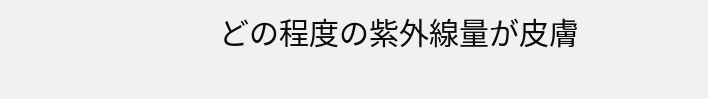どの程度の紫外線量が皮膚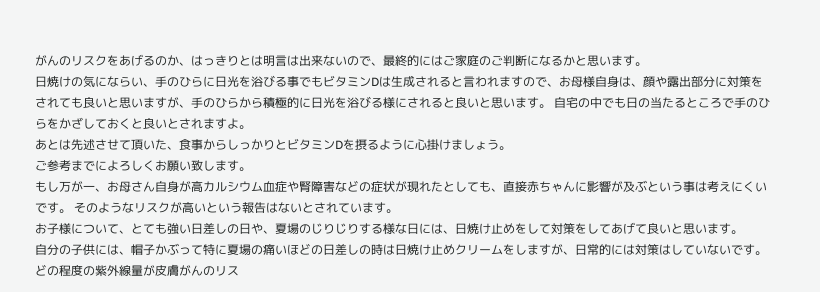がんのリスクをあげるのか、はっきりとは明言は出来ないので、最終的にはご家庭のご判断になるかと思います。
日焼けの気にならい、手のひらに日光を浴びる事でもビタミンDは生成されると言われますので、お母様自身は、顔や露出部分に対策をされても良いと思いますが、手のひらから積極的に日光を浴びる様にされると良いと思います。 自宅の中でも日の当たるところで手のひらをかざしておくと良いとされますよ。
あとは先述させて頂いた、食事からしっかりとビタミンDを摂るように心掛けましょう。
ご参考までによろしくお願い致します。
もし万が一、お母さん自身が高カルシウム血症や腎障害などの症状が現れたとしても、直接赤ちゃんに影響が及ぶという事は考えにくいです。 そのようなリスクが高いという報告はないとされています。
お子様について、とても強い日差しの日や、夏場のじりじりする様な日には、日焼け止めをして対策をしてあげて良いと思います。
自分の子供には、帽子かぶって特に夏場の痛いほどの日差しの時は日焼け止めクリームをしますが、日常的には対策はしていないです。
どの程度の紫外線量が皮膚がんのリス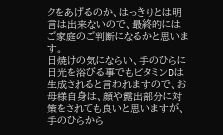クをあげるのか、はっきりとは明言は出来ないので、最終的にはご家庭のご判断になるかと思います。
日焼けの気にならい、手のひらに日光を浴びる事でもビタミンDは生成されると言われますので、お母様自身は、顔や露出部分に対策をされても良いと思いますが、手のひらから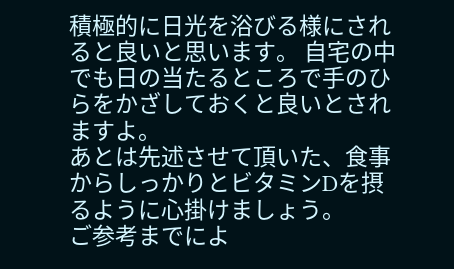積極的に日光を浴びる様にされると良いと思います。 自宅の中でも日の当たるところで手のひらをかざしておくと良いとされますよ。
あとは先述させて頂いた、食事からしっかりとビタミンDを摂るように心掛けましょう。
ご参考までによ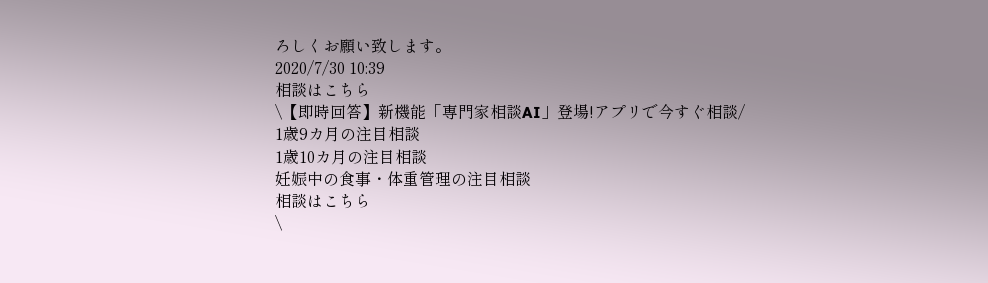ろしくお願い致します。
2020/7/30 10:39
相談はこちら
\【即時回答】新機能「専門家相談AI」登場!アプリで今すぐ相談/
1歳9カ月の注目相談
1歳10カ月の注目相談
妊娠中の食事・体重管理の注目相談
相談はこちら
\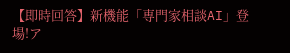【即時回答】新機能「専門家相談AI」登場!ア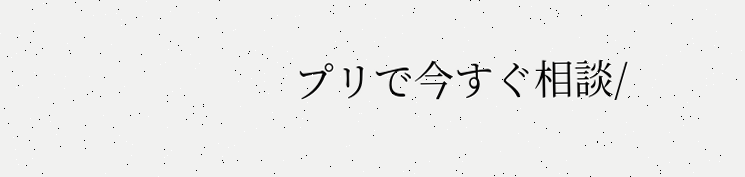プリで今すぐ相談/